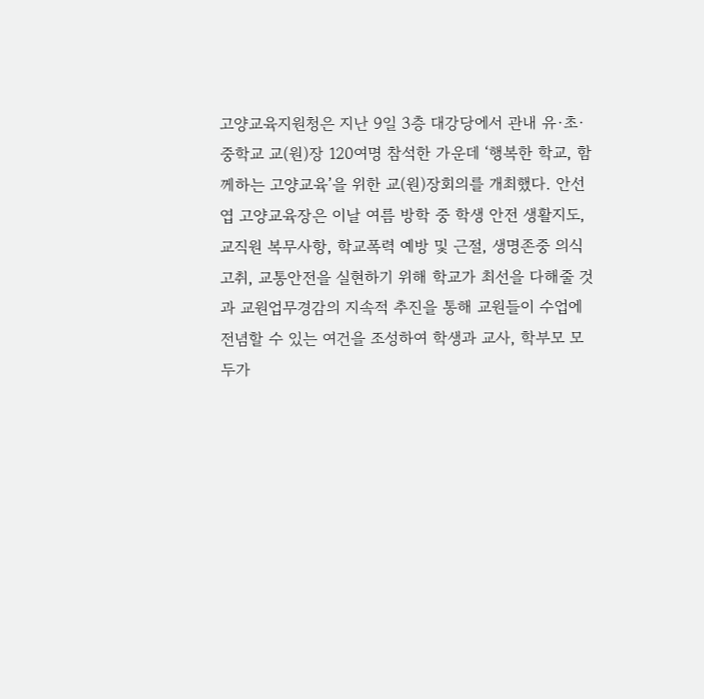고양교육지원청은 지난 9일 3층 대강당에서 관내 유·초·중학교 교(원)장 120여명 참석한 가운데 ‘행복한 학교, 함께하는 고양교육’을 위한 교(원)장회의를 개최했다. 안선엽 고양교육장은 이날 여름 방학 중 학생 안전 생활지도, 교직원 복무사항, 학교폭력 예방 및 근절, 생명존중 의식 고취, 교통안전을 실현하기 위해 학교가 최선을 다해줄 것과 교원업무경감의 지속적 추진을 통해 교원들이 수업에 전념할 수 있는 여건을 조성하여 학생과 교사, 학부모 모두가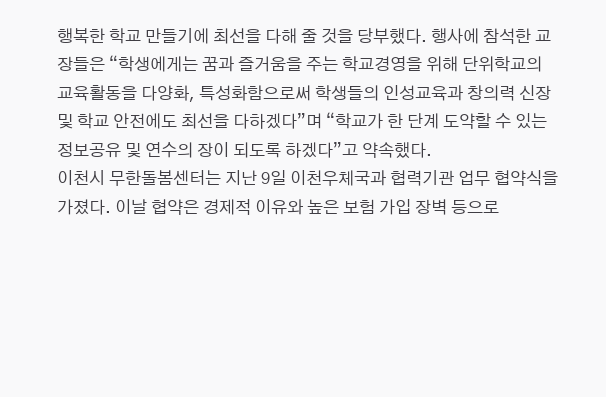행복한 학교 만들기에 최선을 다해 줄 것을 당부했다. 행사에 참석한 교장들은 “학생에게는 꿈과 즐거움을 주는 학교경영을 위해 단위학교의 교육활동을 다양화, 특성화함으로써 학생들의 인성교육과 창의력 신장 및 학교 안전에도 최선을 다하겠다”며 “학교가 한 단계 도약할 수 있는 정보공유 및 연수의 장이 되도록 하겠다”고 약속했다.
이천시 무한돌봄센터는 지난 9일 이천우체국과 협력기관 업무 협약식을 가졌다. 이날 협약은 경제적 이유와 높은 보험 가입 장벽 등으로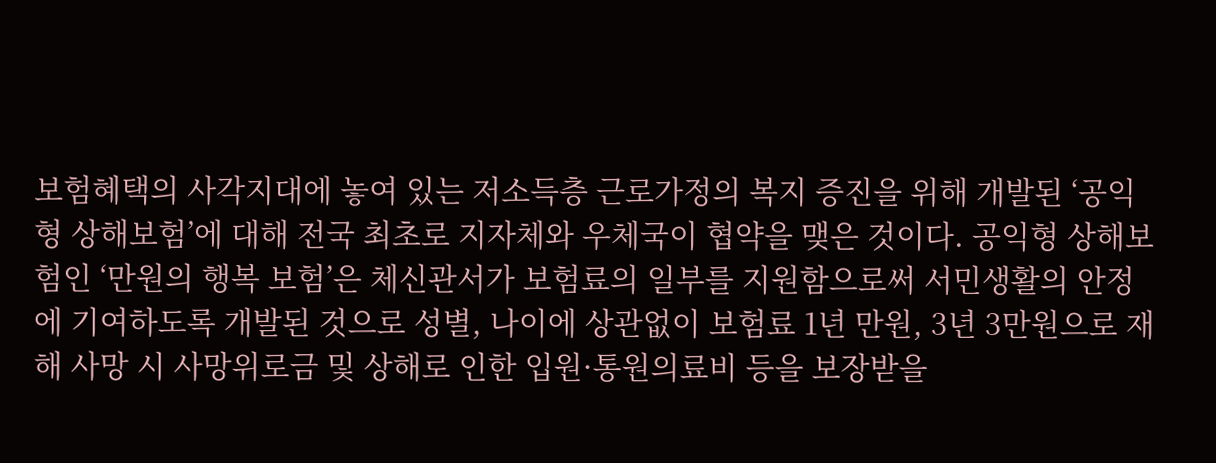보험혜택의 사각지대에 놓여 있는 저소득층 근로가정의 복지 증진을 위해 개발된 ‘공익형 상해보험’에 대해 전국 최초로 지자체와 우체국이 협약을 맺은 것이다. 공익형 상해보험인 ‘만원의 행복 보험’은 체신관서가 보험료의 일부를 지원함으로써 서민생활의 안정에 기여하도록 개발된 것으로 성별, 나이에 상관없이 보험료 1년 만원, 3년 3만원으로 재해 사망 시 사망위로금 및 상해로 인한 입원·통원의료비 등을 보장받을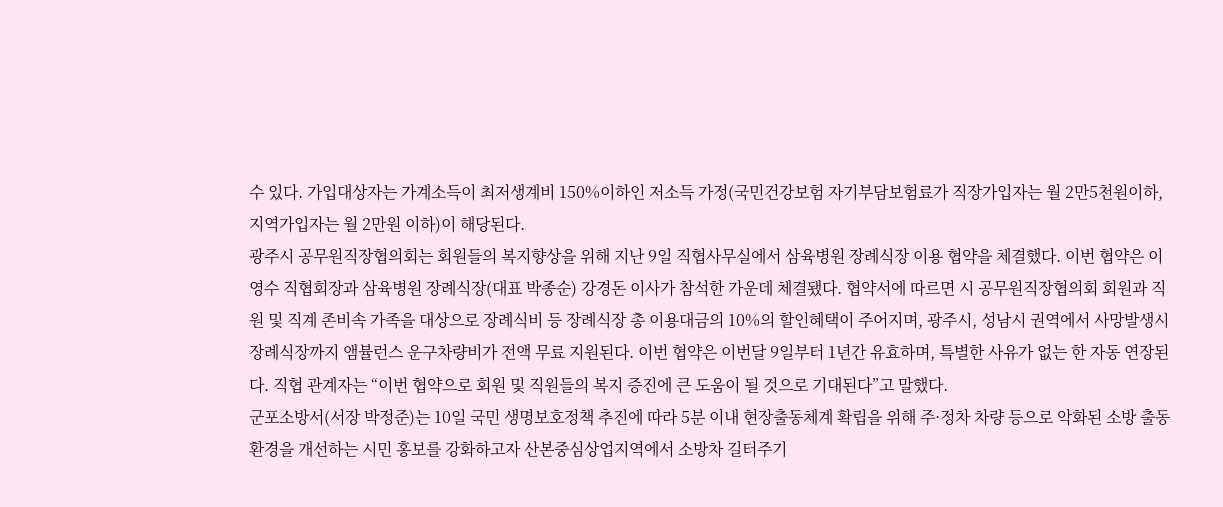수 있다. 가입대상자는 가계소득이 최저생계비 150%이하인 저소득 가정(국민건강보험 자기부담보험료가 직장가입자는 월 2만5천원이하, 지역가입자는 월 2만원 이하)이 해당된다.
광주시 공무원직장협의회는 회원들의 복지향상을 위해 지난 9일 직협사무실에서 삼육병원 장례식장 이용 협약을 체결했다. 이번 협약은 이영수 직협회장과 삼육병원 장례식장(대표 박종순) 강경돈 이사가 참석한 가운데 체결됐다. 협약서에 따르면 시 공무원직장협의회 회원과 직원 및 직계 존비속 가족을 대상으로 장례식비 등 장례식장 총 이용대금의 10%의 할인혜택이 주어지며, 광주시, 성남시 권역에서 사망발생시 장례식장까지 앰뷸런스 운구차량비가 전액 무료 지원된다. 이번 협약은 이번달 9일부터 1년간 유효하며, 특별한 사유가 없는 한 자동 연장된다. 직협 관계자는 “이번 협약으로 회원 및 직원들의 복지 증진에 큰 도움이 될 것으로 기대된다”고 말했다.
군포소방서(서장 박정준)는 10일 국민 생명보호정책 추진에 따라 5분 이내 현장출동체계 확립을 위해 주·정차 차량 등으로 악화된 소방 출동환경을 개선하는 시민 홍보를 강화하고자 산본중심상업지역에서 소방차 길터주기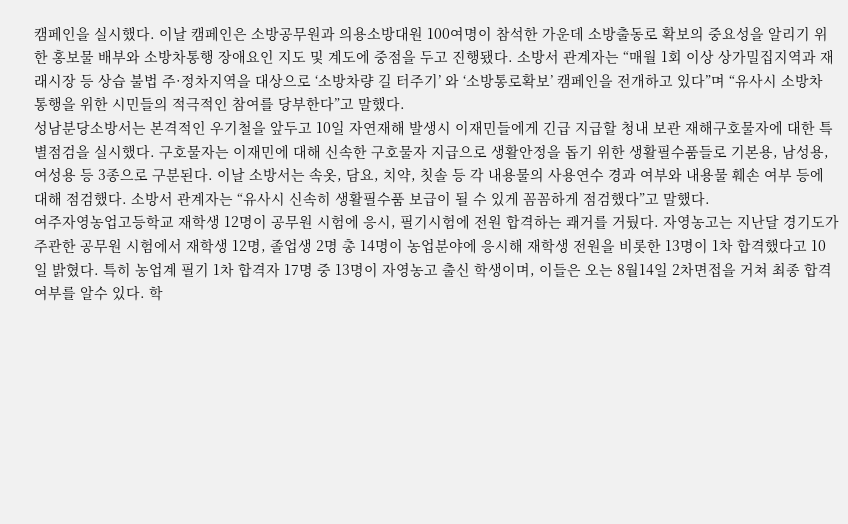캠페인을 실시했다. 이날 캠페인은 소방공무원과 의용소방대원 100여명이 참석한 가운데 소방출동로 확보의 중요성을 알리기 위한 홍보물 배부와 소방차통행 장애요인 지도 및 계도에 중점을 두고 진행됐다. 소방서 관계자는 “매월 1회 이상 상가밀집지역과 재래시장 등 상습 불법 주·정차지역을 대상으로 ‘소방차량 길 터주기’ 와 ‘소방통로확보’ 캠페인을 전개하고 있다”며 “유사시 소방차 통행을 위한 시민들의 적극적인 참여를 당부한다”고 말했다.
성남분당소방서는 본격적인 우기철을 앞두고 10일 자연재해 발생시 이재민들에게 긴급 지급할 청내 보관 재해구호물자에 대한 특별점검을 실시했다. 구호물자는 이재민에 대해 신속한 구호물자 지급으로 생활안정을 돕기 위한 생활필수품들로 기본용, 남성용, 여성용 등 3종으로 구분된다. 이날 소방서는 속옷, 담요, 치약, 칫솔 등 각 내용물의 사용연수 경과 여부와 내용물 훼손 여부 등에 대해 점검했다. 소방서 관계자는 “유사시 신속히 생활필수품 보급이 될 수 있게 꼼꼼하게 점검했다”고 말했다.
여주자영농업고등학교 재학생 12명이 공무원 시험에 응시, 필기시험에 전원 합격하는 쾌거를 거뒀다. 자영농고는 지난달 경기도가 주관한 공무원 시험에서 재학생 12명, 졸업생 2명 총 14명이 농업분야에 응시해 재학생 전원을 비롯한 13명이 1차 합격했다고 10일 밝혔다. 특히 농업계 필기 1차 합격자 17명 중 13명이 자영농고 출신 학생이며, 이들은 오는 8월14일 2차면접을 거쳐 최종 합격여부를 알수 있다. 학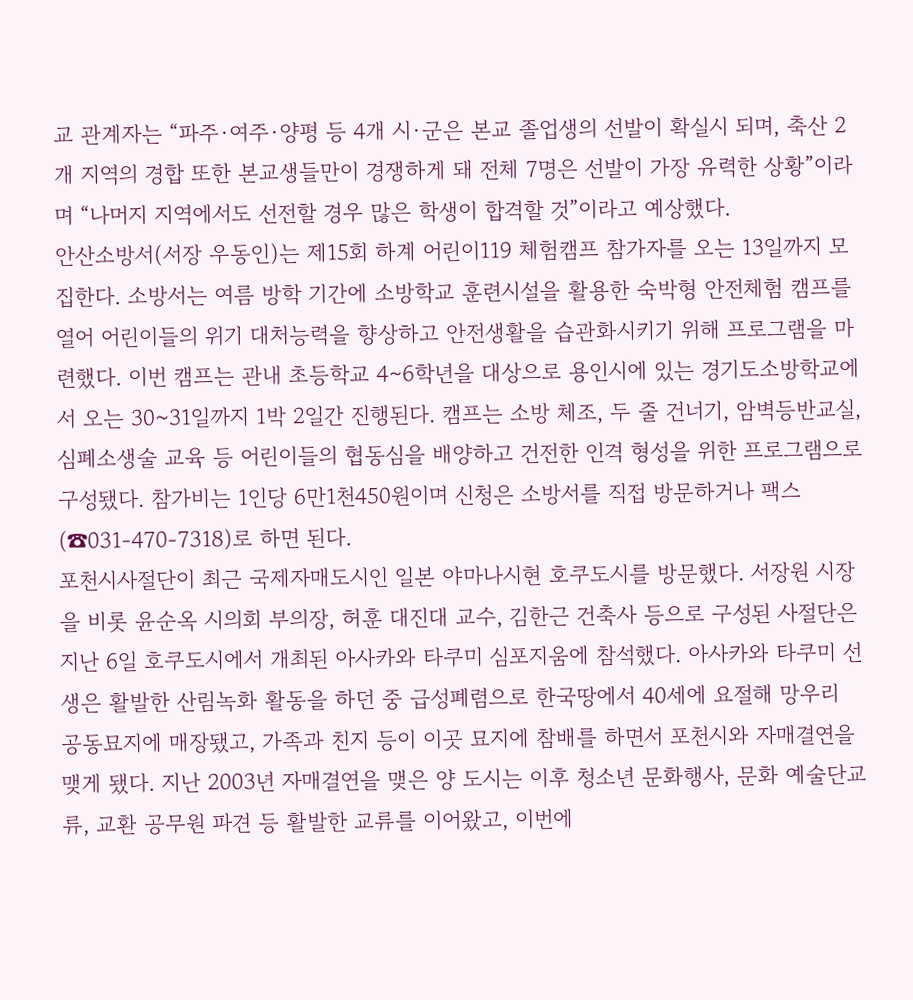교 관계자는 “파주·여주·양평 등 4개 시·군은 본교 졸업생의 선발이 확실시 되며, 축산 2개 지역의 경합 또한 본교생들만이 경쟁하게 돼 전체 7명은 선발이 가장 유력한 상황”이라며 “나머지 지역에서도 선전할 경우 많은 학생이 합격할 것”이라고 예상했다.
안산소방서(서장 우동인)는 제15회 하계 어린이119 체험캠프 참가자를 오는 13일까지 모집한다. 소방서는 여름 방학 기간에 소방학교 훈련시설을 활용한 숙박형 안전체험 캠프를 열어 어린이들의 위기 대처능력을 향상하고 안전생활을 습관화시키기 위해 프로그램을 마련했다. 이번 캠프는 관내 초등학교 4∼6학년을 대상으로 용인시에 있는 경기도소방학교에서 오는 30~31일까지 1박 2일간 진행된다. 캠프는 소방 체조, 두 줄 건너기, 암벽등반교실, 심폐소생술 교육 등 어린이들의 협동심을 배양하고 건전한 인격 형성을 위한 프로그램으로 구성됐다. 참가비는 1인당 6만1천450원이며 신청은 소방서를 직접 방문하거나 팩스(☎031-470-7318)로 하면 된다.
포천시사절단이 최근 국제자매도시인 일본 야마나시현 호쿠도시를 방문했다. 서장원 시장을 비롯 윤순옥 시의회 부의장, 허훈 대진대 교수, 김한근 건축사 등으로 구성된 사절단은 지난 6일 호쿠도시에서 개최된 아사카와 타쿠미 심포지움에 참석했다. 아사카와 타쿠미 선생은 활발한 산림녹화 활동을 하던 중 급성폐렴으로 한국땅에서 40세에 요절해 망우리 공동묘지에 매장됐고, 가족과 친지 등이 이곳 묘지에 참배를 하면서 포천시와 자매결연을 맺게 됐다. 지난 2003년 자매결연을 맺은 양 도시는 이후 청소년 문화행사, 문화 예술단교류, 교환 공무원 파견 등 활발한 교류를 이어왔고, 이번에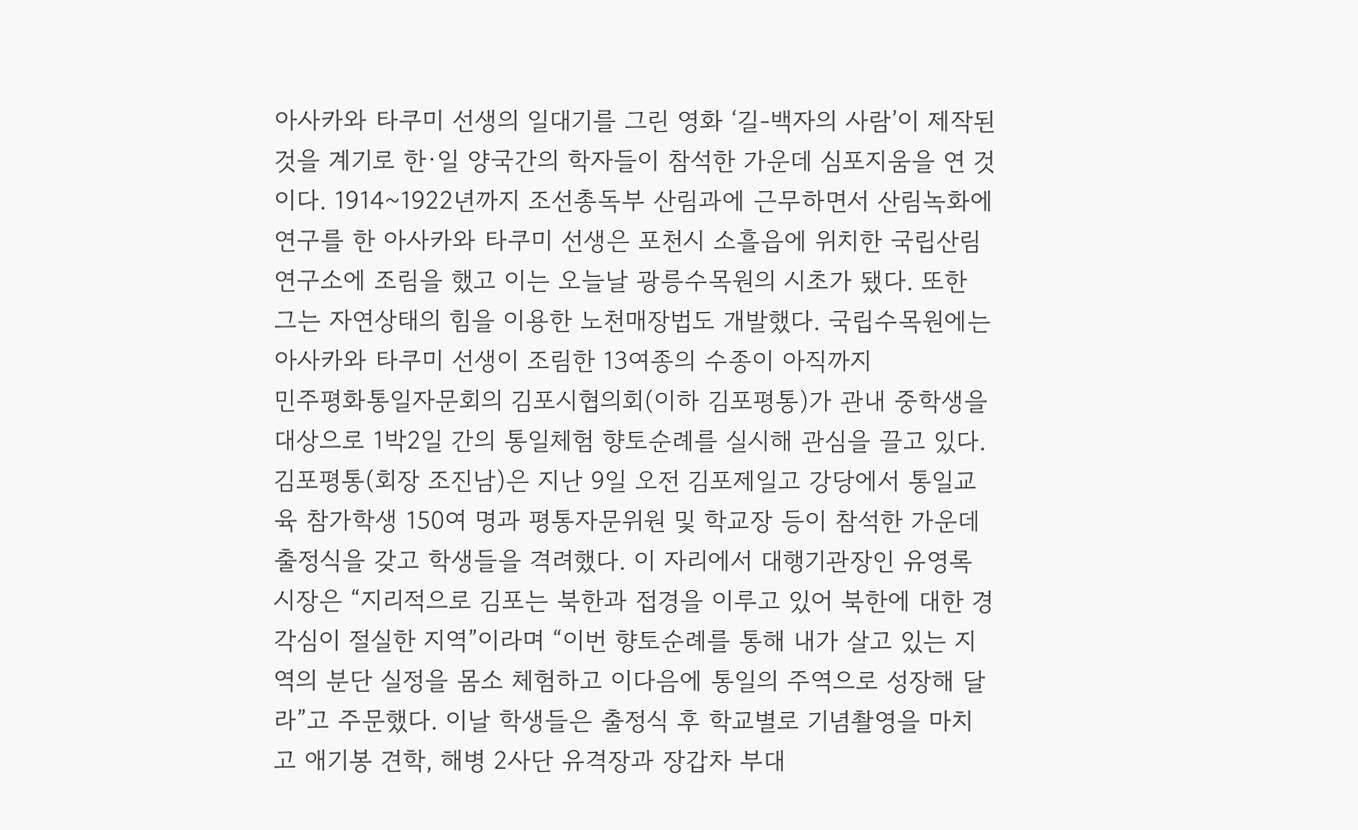아사카와 타쿠미 선생의 일대기를 그린 영화 ‘길-백자의 사람’이 제작된것을 계기로 한·일 양국간의 학자들이 참석한 가운데 심포지움을 연 것이다. 1914~1922년까지 조선총독부 산림과에 근무하면서 산림녹화에 연구를 한 아사카와 타쿠미 선생은 포천시 소흘읍에 위치한 국립산림연구소에 조림을 했고 이는 오늘날 광릉수목원의 시초가 됐다. 또한 그는 자연상태의 힘을 이용한 노천매장법도 개발했다. 국립수목원에는 아사카와 타쿠미 선생이 조림한 13여종의 수종이 아직까지
민주평화통일자문회의 김포시협의회(이하 김포평통)가 관내 중학생을 대상으로 1박2일 간의 통일체험 향토순례를 실시해 관심을 끌고 있다. 김포평통(회장 조진남)은 지난 9일 오전 김포제일고 강당에서 통일교육 참가학생 150여 명과 평통자문위원 및 학교장 등이 참석한 가운데 출정식을 갖고 학생들을 격려했다. 이 자리에서 대행기관장인 유영록 시장은 “지리적으로 김포는 북한과 접경을 이루고 있어 북한에 대한 경각심이 절실한 지역”이라며 “이번 향토순례를 통해 내가 살고 있는 지역의 분단 실정을 몸소 체험하고 이다음에 통일의 주역으로 성장해 달라”고 주문했다. 이날 학생들은 출정식 후 학교별로 기념촬영을 마치고 애기봉 견학, 해병 2사단 유격장과 장갑차 부대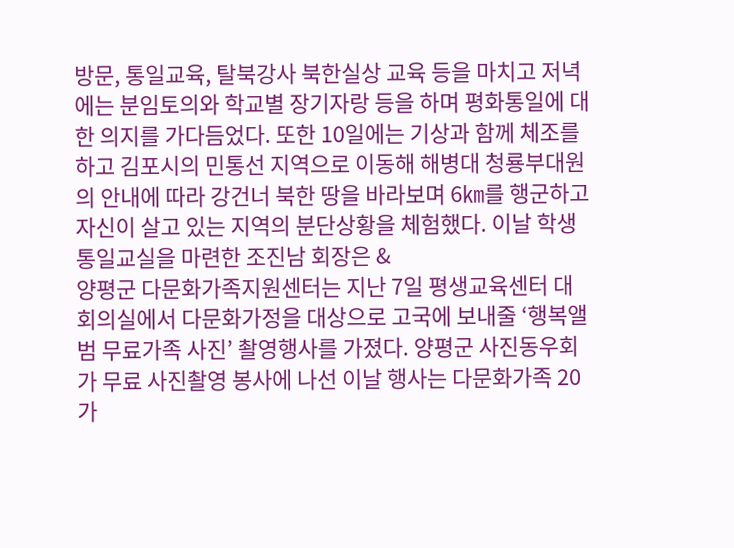방문, 통일교육, 탈북강사 북한실상 교육 등을 마치고 저녁에는 분임토의와 학교별 장기자랑 등을 하며 평화통일에 대한 의지를 가다듬었다. 또한 10일에는 기상과 함께 체조를 하고 김포시의 민통선 지역으로 이동해 해병대 청룡부대원의 안내에 따라 강건너 북한 땅을 바라보며 6㎞를 행군하고 자신이 살고 있는 지역의 분단상황을 체험했다. 이날 학생통일교실을 마련한 조진남 회장은 &
양평군 다문화가족지원센터는 지난 7일 평생교육센터 대회의실에서 다문화가정을 대상으로 고국에 보내줄 ‘행복앨범 무료가족 사진’ 촬영행사를 가졌다. 양평군 사진동우회가 무료 사진촬영 봉사에 나선 이날 행사는 다문화가족 20가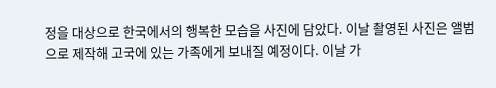정을 대상으로 한국에서의 행복한 모습을 사진에 담았다. 이날 촬영된 사진은 앨범으로 제작해 고국에 있는 가족에게 보내질 예정이다. 이날 가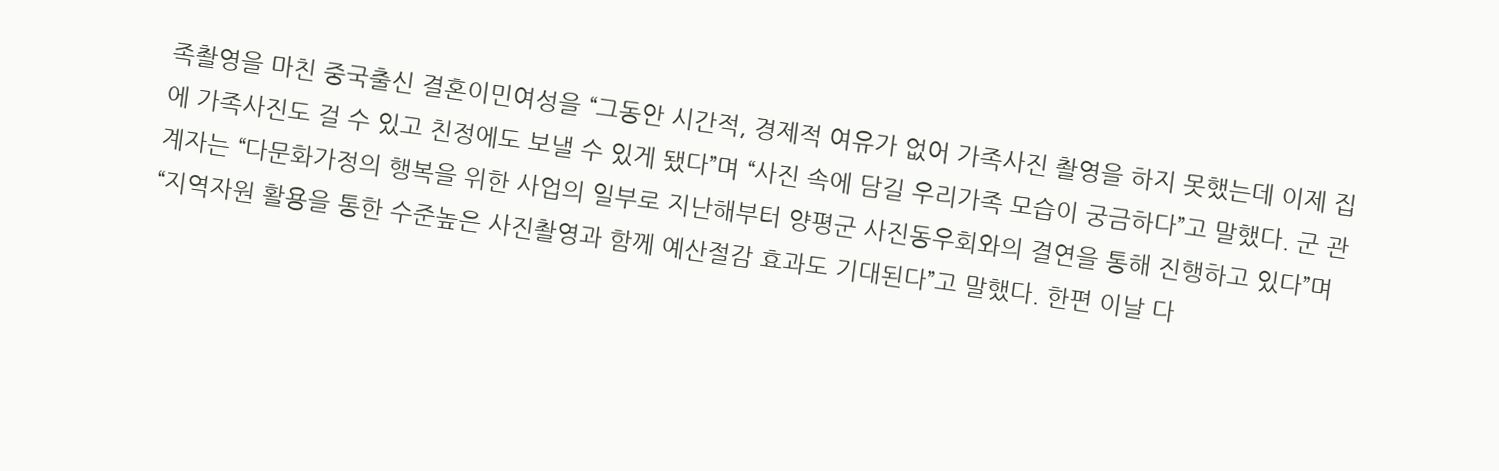족촬영을 마친 중국출신 결혼이민여성을 “그동안 시간적, 경제적 여유가 없어 가족사진 촬영을 하지 못했는데 이제 집에 가족사진도 걸 수 있고 친정에도 보낼 수 있게 됐다”며 “사진 속에 담길 우리가족 모습이 궁금하다”고 말했다. 군 관계자는 “다문화가정의 행복을 위한 사업의 일부로 지난해부터 양평군 사진동우회와의 결연을 통해 진행하고 있다”며 “지역자원 활용을 통한 수준높은 사진촬영과 함께 예산절감 효과도 기대된다”고 말했다. 한편 이날 다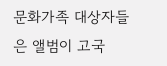문화가족 대상자들은 앨범이 고국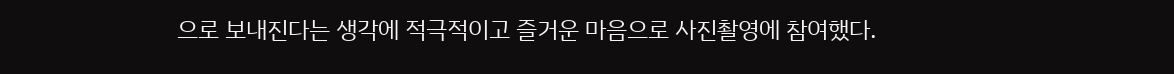으로 보내진다는 생각에 적극적이고 즐거운 마음으로 사진촬영에 참여했다.